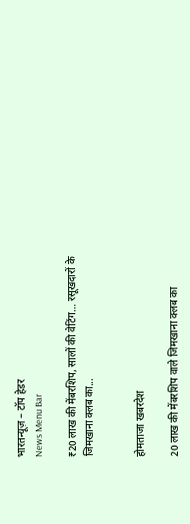भारतन्यूज़ – टॉप हेडर
News Menu Bar

₹20 लाख की मेंबरशिप, सालों की वेटिंग… रसूखदारों के जिमखाना क्लब का...


होमताजा खबरदेश

20 लाख की मेंबरशिप वाले जिमखाना क्लब का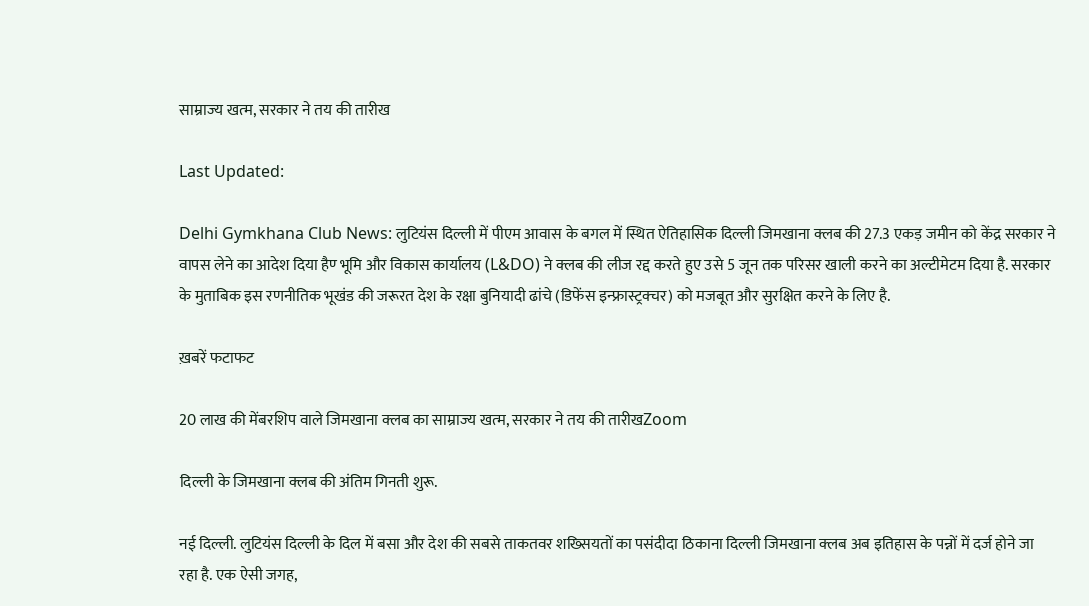साम्राज्‍य खत्‍म, सरकार ने तय की तारीख

Last Updated:

Delhi Gymkhana Club News: लुटियंस दिल्ली में पीएम आवास के बगल में स्थित ऐतिहासिक दिल्ली जिमखाना क्लब की 27.3 एकड़ जमीन को केंद्र सरकार ने वापस लेने का आदेश दिया हैण्‍ भूमि और विकास कार्यालय (L&DO) ने क्लब की लीज रद्द करते हुए उसे 5 जून तक परिसर खाली करने का अल्टीमेटम दिया है. सरकार के मुताबिक इस रणनीतिक भूखंड की जरूरत देश के रक्षा बुनियादी ढांचे (डिफेंस इन्फ्रास्ट्रक्चर) को मजबूत और सुरक्षित करने के लिए है.

ख़बरें फटाफट

20 लाख की मेंबरशिप वाले जिमखाना क्लब का साम्राज्‍य खत्‍म, सरकार ने तय की तारीखZoom

दिल्‍ली के जिमखाना क्‍लब की अंतिम गिनती शुरू.

नई दिल्ली. लुटियंस दिल्ली के दिल में बसा और देश की सबसे ताकतवर शख्सियतों का पसंदीदा ठिकाना दिल्ली जिमखाना क्लब अब इतिहास के पन्नों में दर्ज होने जा रहा है. एक ऐसी जगह,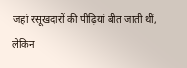जहां रसूखदारों की पीढ़ियां बीत जाती थीं, लेकिन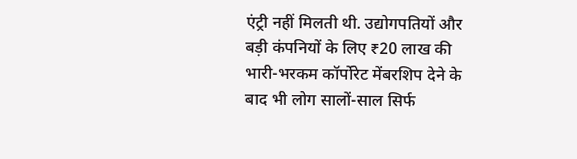एंट्री नहीं मिलती थी. उद्योगपतियों और बड़ी कंपनियों के लिए ₹20 लाख की भारी-भरकम कॉर्पोरेट मेंबरशिप देने के बाद भी लोग सालों-साल सिर्फ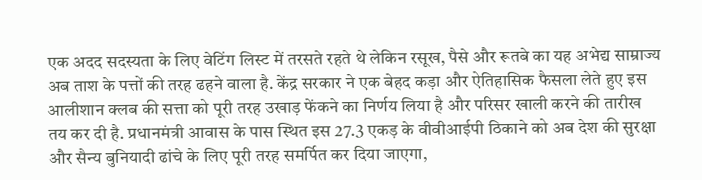एक अदद सदस्यता के लिए वेटिंग लिस्ट में तरसते रहते थे लेकिन रसूख, पैसे और रूतबे का यह अभेद्य साम्राज्य अब ताश के पत्तों की तरह ढहने वाला है. केंद्र सरकार ने एक बेहद कड़ा और ऐतिहासिक फैसला लेते हुए इस आलीशान क्लब की सत्ता को पूरी तरह उखाड़ फेंकने का निर्णय लिया है और परिसर खाली करने की तारीख तय कर दी है. प्रधानमंत्री आवास के पास स्थित इस 27.3 एकड़ के वीवीआईपी ठिकाने को अब देश की सुरक्षा और सैन्य बुनियादी ढांचे के लिए पूरी तरह समर्पित कर दिया जाएगा,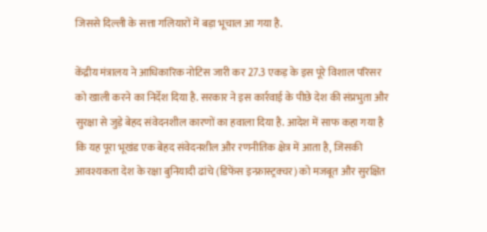जिससे दिल्ली के सत्ता गलियारों में बड़ा भूचाल आ गया है.

केंद्रीय मंत्रालय ने आधिकारिक नोटिस जारी कर 27.3 एकड़ के इस पूरे विशाल परिसर को खाली करने का निर्देश दिया है. सरकार ने इस कार्रवाई के पीछे देश की संप्रभुता और सुरक्षा से जुड़े बेहद संवेदनशील कारणों का हवाला दिया है. आदेश में साफ कहा गया है कि यह पूरा भूखंड एक बेहद संवेदनशील और रणनीतिक क्षेत्र में आता है, जिसकी आवश्यकता देश के रक्षा बुनियादी ढांचे (डिफेंस इन्फ्रास्ट्रक्चर) को मजबूत और सुरक्षित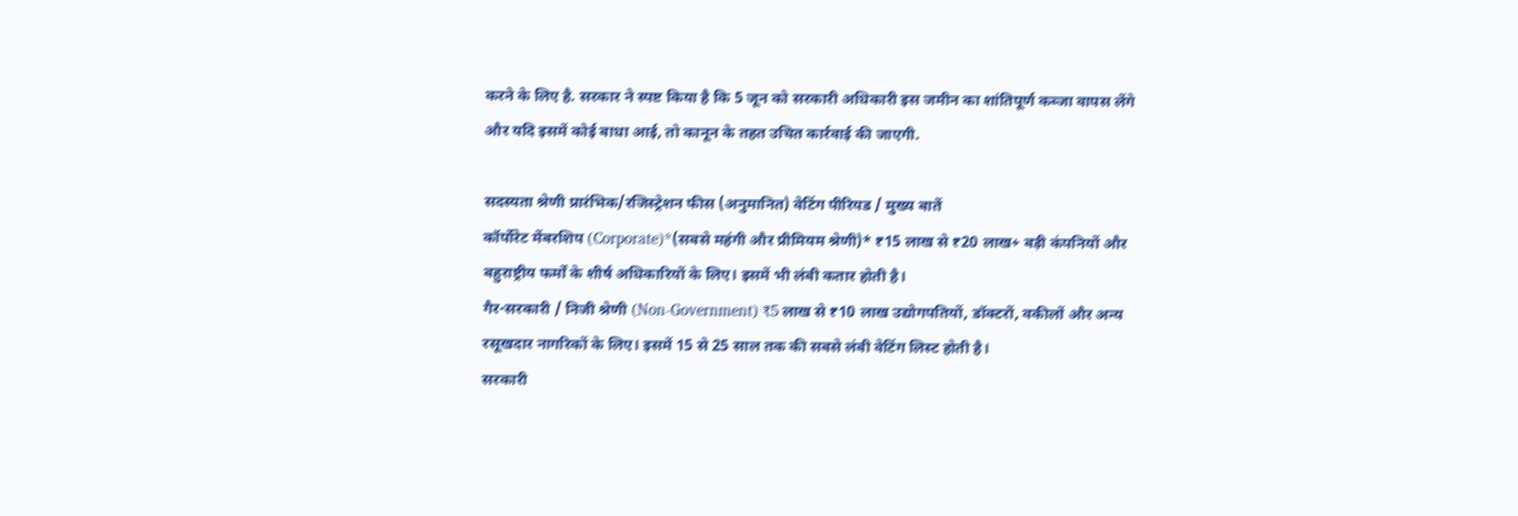करने के लिए है. सरकार ने स्पष्ट किया है कि 5 जून को सरकारी अधिकारी इस जमीन का शांतिपूर्ण कब्जा वापस लेंगे और यदि इसमें कोई बाधा आई, तो कानून के तहत उचित कार्रवाई की जाएगी.

सदस्यता श्रेणी प्रारंभिक/रजिस्ट्रेशन फीस (अनुमानित) वेटिंग पीरियड / मुख्य बातें
कॉर्पोरेट मेंबरशिप (Corporate)*(सबसे महंगी और प्रीमियम श्रेणी)* ₹15 लाख से ₹20 लाख+ बड़ी कंपनियों और बहुराष्ट्रीय फर्मों के शीर्ष अधिकारियों के लिए। इसमें भी लंबी कतार होती है।
गैर-सरकारी / निजी श्रेणी (Non-Government) ₹5 लाख से ₹10 लाख उद्योगपतियों, डॉक्टरों, वकीलों और अन्य रसूखदार नागरिकों के लिए। इसमें 15 से 25 साल तक की सबसे लंबी वेटिंग लिस्ट होती है।
सरकारी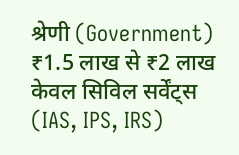श्रेणी (Government) ₹1.5 लाख से ₹2 लाख केवल सिविल सर्वेंट्स (IAS, IPS, IRS)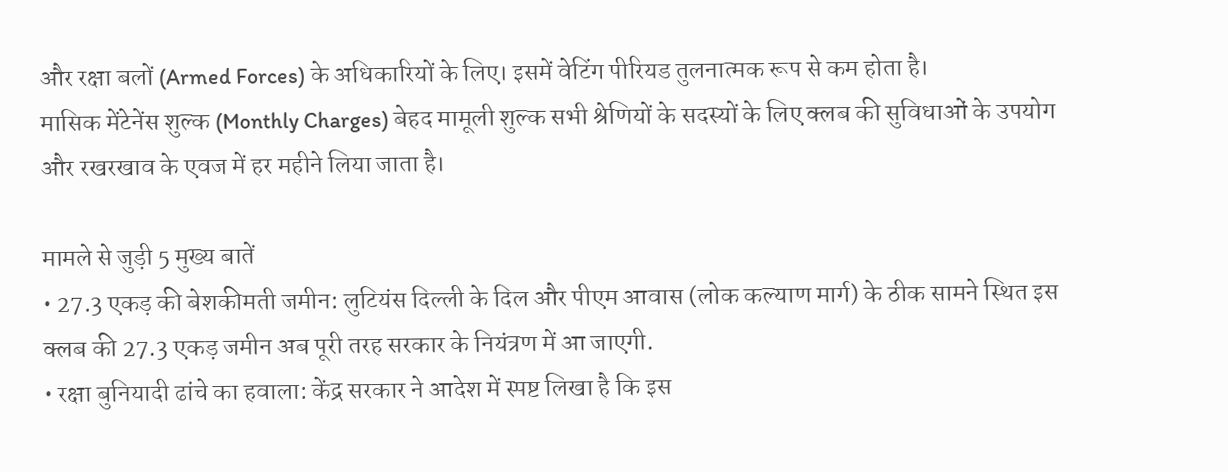और रक्षा बलों (Armed Forces) के अधिकारियों के लिए। इसमें वेटिंग पीरियड तुलनात्मक रूप से कम होता है।
मासिक मेंटेनेंस शुल्क (Monthly Charges) बेहद मामूली शुल्क सभी श्रेणियों के सदस्यों के लिए क्लब की सुविधाओं के उपयोग और रखरखाव के एवज में हर महीने लिया जाता है।

मामले से जुड़ी 5 मुख्य बातें
• 27.3 एकड़ की बेशकीमती जमीन: लुटियंस दिल्ली के दिल और पीएम आवास (लोक कल्याण मार्ग) के ठीक सामने स्थित इस क्लब की 27.3 एकड़ जमीन अब पूरी तरह सरकार के नियंत्रण में आ जाएगी.
• रक्षा बुनियादी ढांचे का हवाला: केंद्र सरकार ने आदेश में स्पष्ट लिखा है कि इस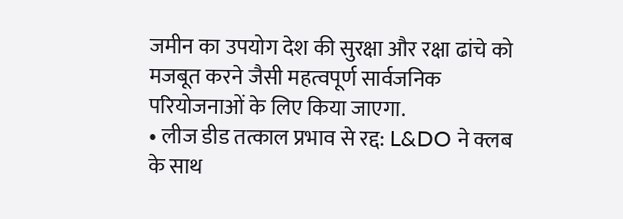जमीन का उपयोग देश की सुरक्षा और रक्षा ढांचे को मजबूत करने जैसी महत्वपूर्ण सार्वजनिक परियोजनाओं के लिए किया जाएगा.
• लीज डीड तत्काल प्रभाव से रद्द: L&DO ने क्लब के साथ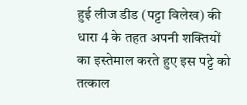हुई लीज डीड (पट्टा विलेख) की धारा 4 के तहत अपनी शक्तियों का इस्तेमाल करते हुए इस पट्टे को तत्काल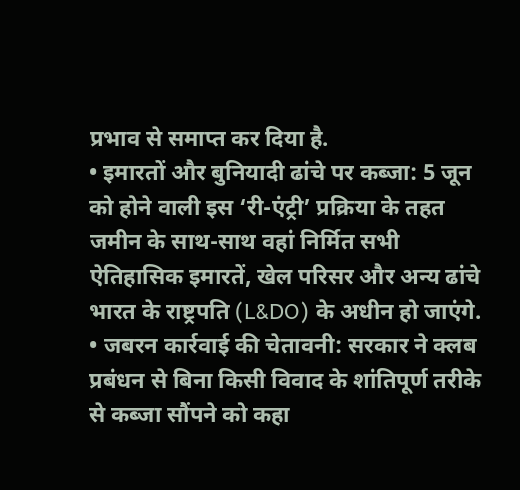प्रभाव से समाप्त कर दिया है.
• इमारतों और बुनियादी ढांचे पर कब्जा: 5 जून को होने वाली इस ‘री-एंट्री’ प्रक्रिया के तहत जमीन के साथ-साथ वहां निर्मित सभी ऐतिहासिक इमारतें, खेल परिसर और अन्य ढांचे भारत के राष्ट्रपति (L&DO) के अधीन हो जाएंगे.
• जबरन कार्रवाई की चेतावनी: सरकार ने क्लब प्रबंधन से बिना किसी विवाद के शांतिपूर्ण तरीके से कब्जा सौंपने को कहा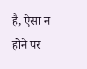है, ऐसा न होने पर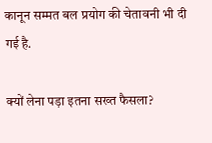कानून सम्मत बल प्रयोग की चेतावनी भी दी गई है.

क्‍यों लेना पड़ा इतना सख्‍त फैसला?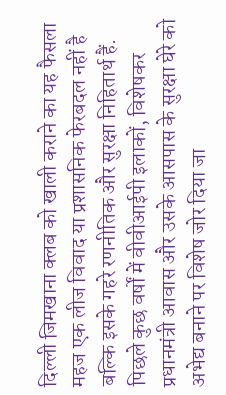दिल्ली जिमखाना क्लब को खाली कराने का यह फैसला महज एक लीज विवाद या प्रशासनिक फेरबदल नहीं है बल्कि इसके गहरे रणनीतिक और सुरक्षा निहितार्थ हैं. पिछले कुछ वर्षों में वीवीआईपी इलाकों, विशेषकर प्रधानमंत्री आवास और उसके आसपास के सुरक्षा घेरे को अभेद्य बनाने पर विशेष जोर दिया जा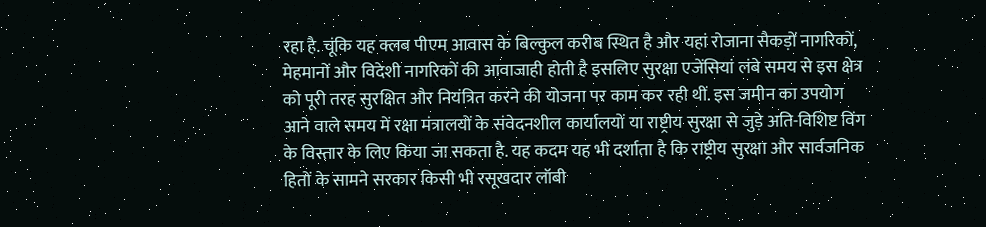रहा है. चूंकि यह क्लब पीएम आवास के बिल्कुल करीब स्थित है और यहां रोजाना सैकड़ों नागरिकों, मेहमानों और विदेशी नागरिकों की आवाजाही होती है इसलिए सुरक्षा एजेंसियां लंबे समय से इस क्षेत्र को पूरी तरह सुरक्षित और नियंत्रित करने की योजना पर काम कर रही थीं. इस जमीन का उपयोग आने वाले समय में रक्षा मंत्रालयों के संवेदनशील कार्यालयों या राष्ट्रीय सुरक्षा से जुड़े अति-विशिष्ट विंग के विस्तार के लिए किया जा सकता है. यह कदम यह भी दर्शाता है कि राष्ट्रीय सुरक्षा और सार्वजनिक हितों के सामने सरकार किसी भी रसूखदार लॉबी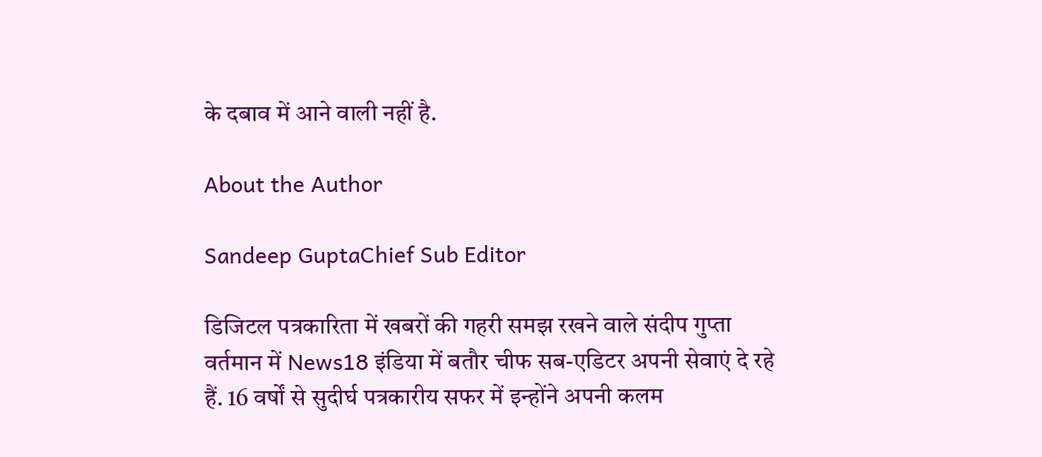के दबाव में आने वाली नहीं है.

About the Author

Sandeep GuptaChief Sub Editor

डिजिटल पत्रकारिता में खबरों की गहरी समझ रखने वाले संदीप गुप्ता वर्तमान में News18 इंडिया में बतौर चीफ सब-एडिटर अपनी सेवाएं दे रहे हैं. 16 वर्षों से सुदीर्घ पत्रकारीय सफर में इन्होंने अपनी कलम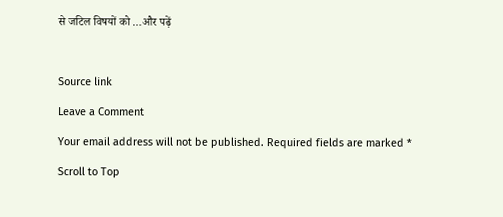से जटिल विषयों को …और पढ़ें



Source link

Leave a Comment

Your email address will not be published. Required fields are marked *

Scroll to Top